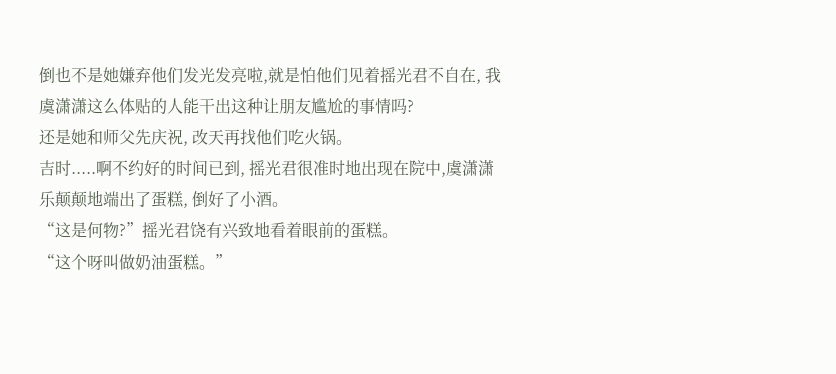倒也不是她嫌弃他们发光发亮啦,就是怕他们见着摇光君不自在, 我虞潇潇这么体贴的人能干出这种让朋友尴尬的事情吗?
还是她和师父先庆祝, 改天再找他们吃火锅。
吉时.....啊不约好的时间已到, 摇光君很准时地出现在院中,虞潇潇乐颠颠地端出了蛋糕, 倒好了小酒。
“这是何物?”摇光君饶有兴致地看着眼前的蛋糕。
“这个呀叫做奶油蛋糕。”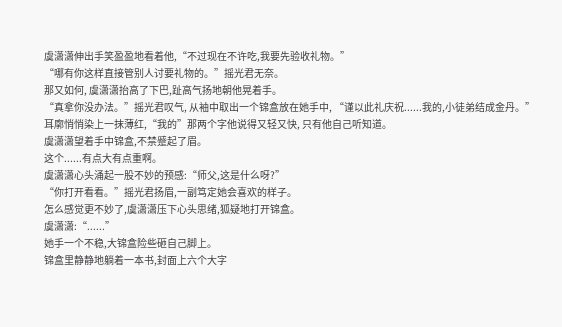虞潇潇伸出手笑盈盈地看着他,“不过现在不许吃,我要先验收礼物。”
“哪有你这样直接管别人讨要礼物的。”摇光君无奈。
那又如何, 虞潇潇抬高了下巴,趾高气扬地朝他晃着手。
“真拿你没办法。”摇光君叹气, 从袖中取出一个锦盒放在她手中, “谨以此礼庆祝......我的,小徒弟结成金丹。”
耳廓悄悄染上一抹薄红,“我的”那两个字他说得又轻又快, 只有他自己听知道。
虞潇潇望着手中锦盒,不禁蹙起了眉。
这个......有点大有点重啊。
虞潇潇心头涌起一股不妙的预感:“师父,这是什么呀?”
“你打开看看。”摇光君扬眉,一副笃定她会喜欢的样子。
怎么感觉更不妙了,虞潇潇压下心头思绪,狐疑地打开锦盒。
虞潇潇:“......”
她手一个不稳,大锦盒险些砸自己脚上。
锦盒里静静地躺着一本书,封面上六个大字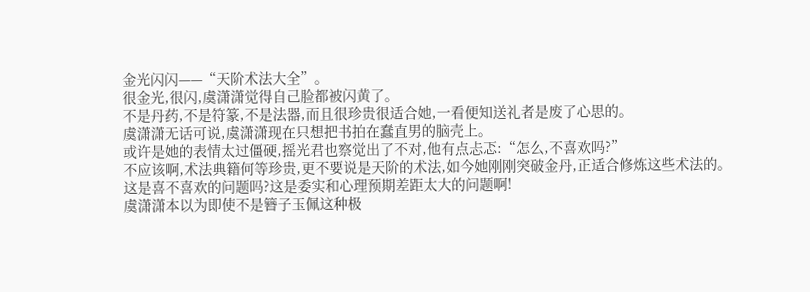金光闪闪——“天阶术法大全”。
很金光,很闪,虞潇潇觉得自己脸都被闪黄了。
不是丹药,不是符篆,不是法器,而且很珍贵很适合她,一看便知送礼者是废了心思的。
虞潇潇无话可说,虞潇潇现在只想把书拍在蠢直男的脑壳上。
或许是她的表情太过僵硬,摇光君也察觉出了不对,他有点忐忑:“怎么,不喜欢吗?”
不应该啊,术法典籍何等珍贵,更不要说是天阶的术法,如今她刚刚突破金丹,正适合修炼这些术法的。
这是喜不喜欢的问题吗?这是委实和心理预期差距太大的问题啊!
虞潇潇本以为即使不是簪子玉佩这种极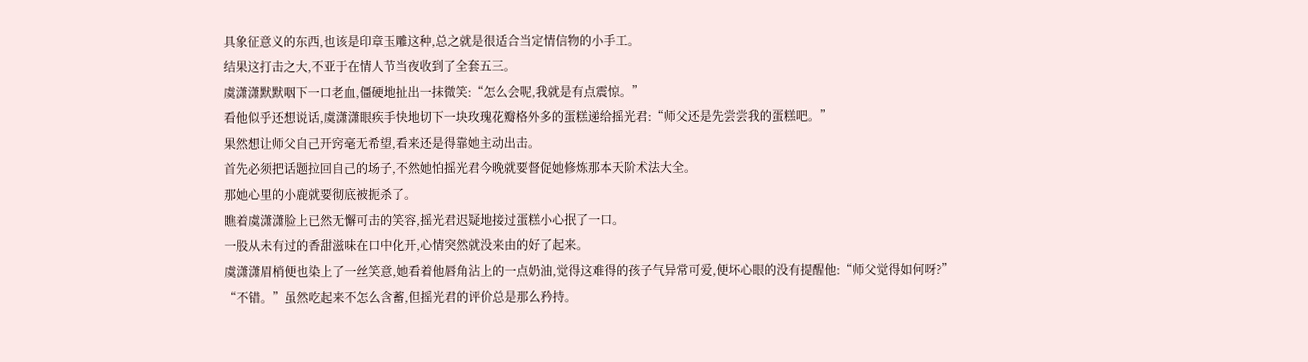具象征意义的东西,也该是印章玉雕这种,总之就是很适合当定情信物的小手工。
结果这打击之大,不亚于在情人节当夜收到了全套五三。
虞潇潇默默咽下一口老血,僵硬地扯出一抹微笑:“怎么会呢,我就是有点震惊。”
看他似乎还想说话,虞潇潇眼疾手快地切下一块玫瑰花瓣格外多的蛋糕递给摇光君:“师父还是先尝尝我的蛋糕吧。”
果然想让师父自己开窍毫无希望,看来还是得靠她主动出击。
首先必须把话题拉回自己的场子,不然她怕摇光君今晚就要督促她修炼那本天阶术法大全。
那她心里的小鹿就要彻底被扼杀了。
瞧着虞潇潇脸上已然无懈可击的笑容,摇光君迟疑地接过蛋糕小心抿了一口。
一股从未有过的香甜滋味在口中化开,心情突然就没来由的好了起来。
虞潇潇眉梢便也染上了一丝笑意,她看着他唇角沾上的一点奶油,觉得这难得的孩子气异常可爱,便坏心眼的没有提醒他:“师父觉得如何呀?”
“不错。”虽然吃起来不怎么含蓄,但摇光君的评价总是那么矜持。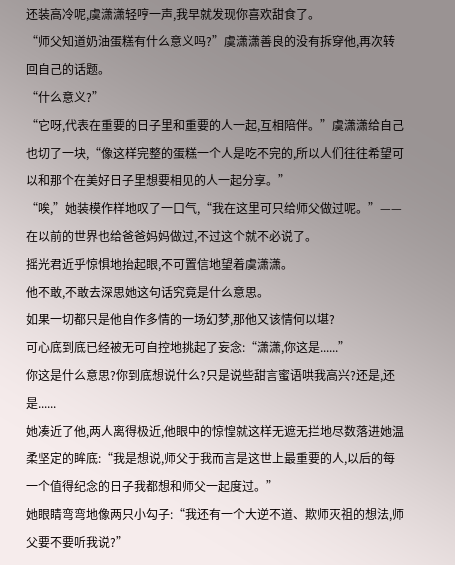还装高冷呢,虞潇潇轻哼一声,我早就发现你喜欢甜食了。
“师父知道奶油蛋糕有什么意义吗?”虞潇潇善良的没有拆穿他,再次转回自己的话题。
“什么意义?”
“它呀,代表在重要的日子里和重要的人一起,互相陪伴。”虞潇潇给自己也切了一块,“像这样完整的蛋糕一个人是吃不完的,所以人们往往希望可以和那个在美好日子里想要相见的人一起分享。”
“唉,”她装模作样地叹了一口气,“我在这里可只给师父做过呢。”——在以前的世界也给爸爸妈妈做过,不过这个就不必说了。
摇光君近乎惊惧地抬起眼,不可置信地望着虞潇潇。
他不敢,不敢去深思她这句话究竟是什么意思。
如果一切都只是他自作多情的一场幻梦,那他又该情何以堪?
可心底到底已经被无可自控地挑起了妄念:“潇潇,你这是......”
你这是什么意思?你到底想说什么?只是说些甜言蜜语哄我高兴?还是,还是......
她凑近了他,两人离得极近,他眼中的惊惶就这样无遮无拦地尽数落进她温柔坚定的眸底:“我是想说,师父于我而言是这世上最重要的人,以后的每一个值得纪念的日子我都想和师父一起度过。”
她眼睛弯弯地像两只小勾子:“我还有一个大逆不道、欺师灭祖的想法,师父要不要听我说?”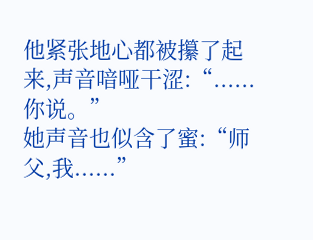他紧张地心都被攥了起来,声音喑哑干涩:“......你说。”
她声音也似含了蜜:“师父,我......”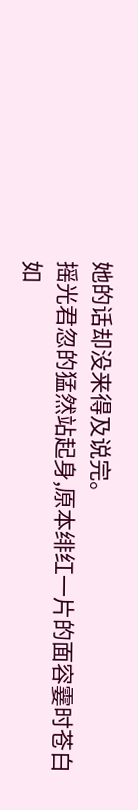她的话却没来得及说完。
摇光君忽的猛然站起身,原本绯红一片的面容霎时苍白如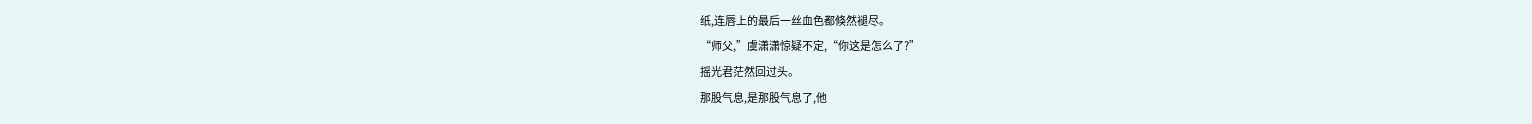纸,连唇上的最后一丝血色都倏然褪尽。
“师父,”虞潇潇惊疑不定,“你这是怎么了?”
摇光君茫然回过头。
那股气息,是那股气息了,他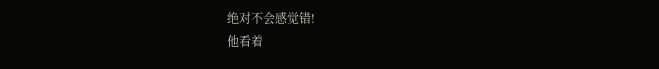绝对不会感觉错!
他看着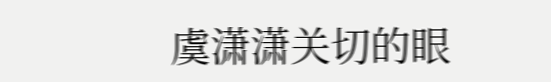虞潇潇关切的眼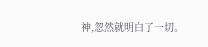神,忽然就明白了一切。